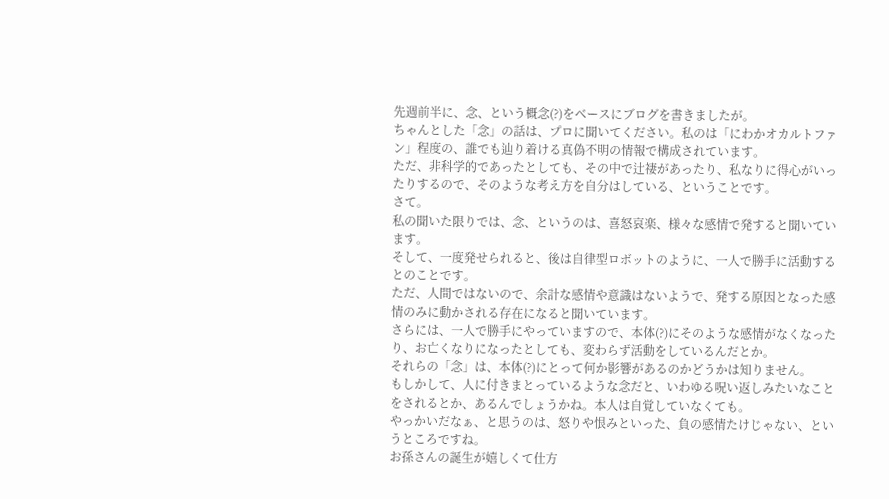先週前半に、念、という概念(?)をベースにブログを書きましたが。
ちゃんとした「念」の話は、プロに聞いてください。私のは「にわかオカルトファン」程度の、誰でも辿り着ける真偽不明の情報で構成されています。
ただ、非科学的であったとしても、その中で辻褄があったり、私なりに得心がいったりするので、そのような考え方を自分はしている、ということです。
さて。
私の聞いた限りでは、念、というのは、喜怒哀楽、様々な感情で発すると聞いています。
そして、一度発せられると、後は自律型ロボットのように、一人で勝手に活動するとのことです。
ただ、人間ではないので、余計な感情や意識はないようで、発する原因となった感情のみに動かされる存在になると聞いています。
さらには、一人で勝手にやっていますので、本体(?)にそのような感情がなくなったり、お亡くなりになったとしても、変わらず活動をしているんだとか。
それらの「念」は、本体(?)にとって何か影響があるのかどうかは知りません。
もしかして、人に付きまとっているような念だと、いわゆる呪い返しみたいなことをされるとか、あるんでしょうかね。本人は自覚していなくても。
やっかいだなぁ、と思うのは、怒りや恨みといった、負の感情たけじゃない、というところですね。
お孫さんの誕生が嬉しくて仕方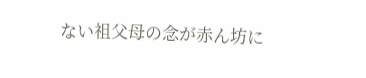ない祖父母の念が赤ん坊に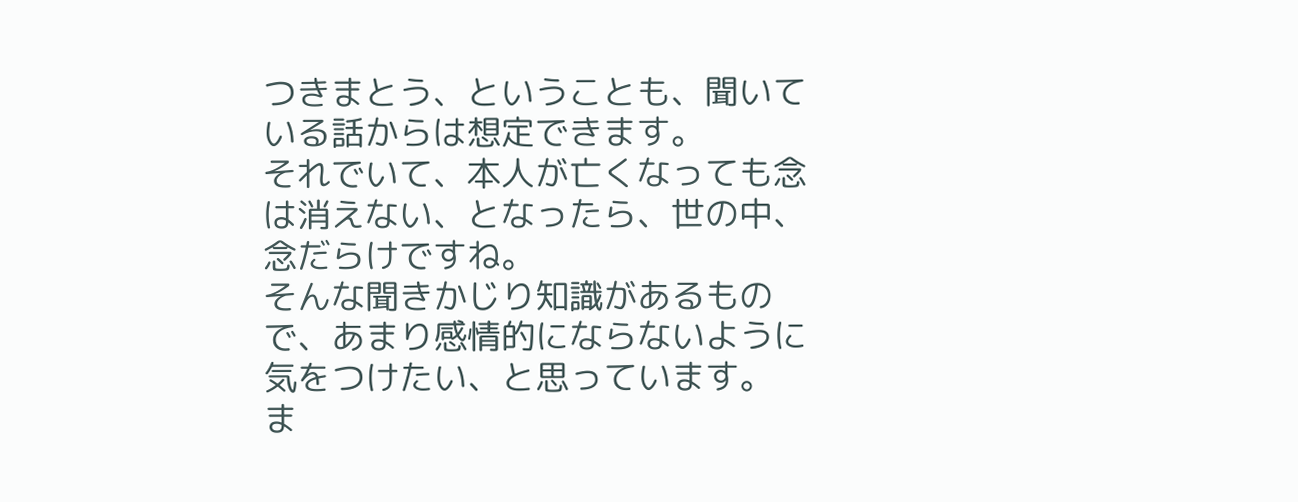つきまとう、ということも、聞いている話からは想定できます。
それでいて、本人が亡くなっても念は消えない、となったら、世の中、念だらけですね。
そんな聞きかじり知識があるもので、あまり感情的にならないように気をつけたい、と思っています。
ま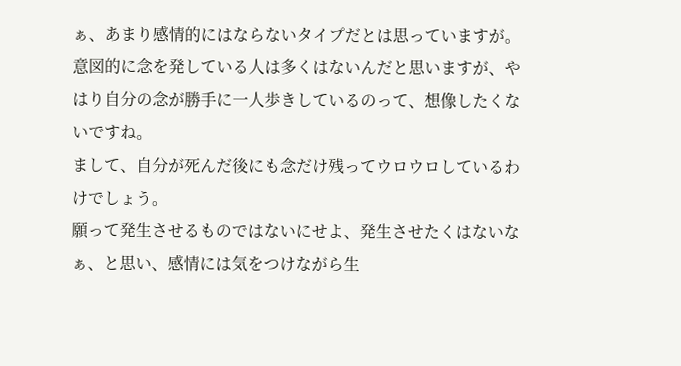ぁ、あまり感情的にはならないタイプだとは思っていますが。
意図的に念を発している人は多くはないんだと思いますが、やはり自分の念が勝手に一人歩きしているのって、想像したくないですね。
まして、自分が死んだ後にも念だけ残ってウロウロしているわけでしょう。
願って発生させるものではないにせよ、発生させたくはないなぁ、と思い、感情には気をつけながら生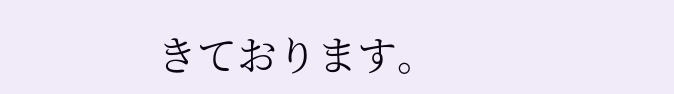きております。